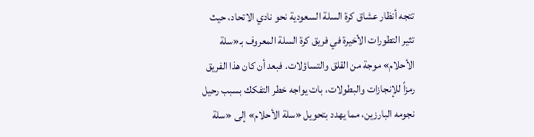تتجه أنظار عشاق كرة السلة السعودية نحو نادي الاتحاد، حيث تثير التطورات الأخيرة في فريق كرة السلة المعروف بـ«سلة الأحلام» موجة من القلق والتساؤلات. فبعد أن كان هذا الفريق رمزاً للإنجازات والبطولات، بات يواجه خطر التفكك بسبب رحيل نجومه البارزين، مما يهدد بتحويل «سلة الأحلام» إلى «سلة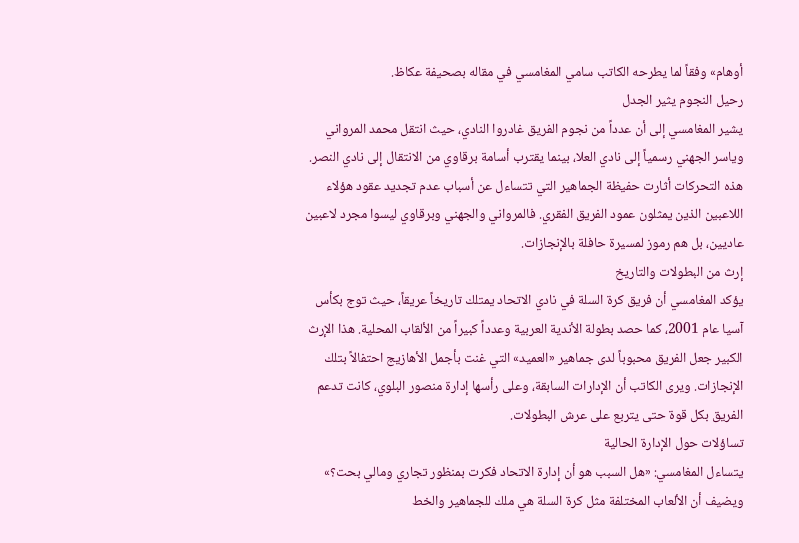أوهام» وفقاً لما يطرحه الكاتب سامي المغامسي في مقاله بصحيفة عكاظ.
رحيل النجوم يثير الجدل
يشير المغامسي إلى أن عدداً من نجوم الفريق غادروا النادي، حيث انتقل محمد المرواني وياسر الجهني رسمياً إلى نادي العلا، بينما يقترب أسامة برقاوي من الانتقال إلى نادي النصر. هذه التحركات أثارت حفيظة الجماهير التي تتساءل عن أسباب عدم تجديد عقود هؤلاء اللاعبين الذين يمثلون عمود الفريق الفقري. فالمرواني والجهني وبرقاوي ليسوا مجرد لاعبين عاديين، بل هم رموز لمسيرة حافلة بالإنجازات.
إرث من البطولات والتاريخ
يؤكد المغامسي أن فريق كرة السلة في نادي الاتحاد يمتلك تاريخاً عريقاً، حيث توج بكأس آسيا عام 2001، كما حصد بطولة الأندية العربية وعدداً كبيراً من الألقاب المحلية. هذا الإرث الكبير جعل الفريق محبوباً لدى جماهير «العميد» التي غنت بأجمل الأهازيج احتفالاً بتلك الإنجازات. ويرى الكاتب أن الإدارات السابقة، وعلى رأسها إدارة منصور البلوي، كانت تدعم الفريق بكل قوة حتى يتربع على عرش البطولات.
تساؤلات حول الإدارة الحالية
يتساءل المغامسي: «هل السبب هو أن إدارة الاتحاد فكرت بمنظور تجاري ومالي بحت؟» ويضيف أن الألعاب المختلفة مثل كرة السلة هي ملك للجماهير والخط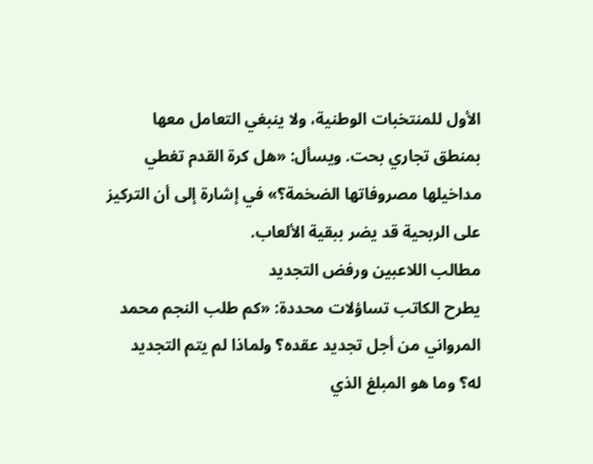الأول للمنتخبات الوطنية، ولا ينبغي التعامل معها بمنطق تجاري بحت. ويسأل: «هل كرة القدم تغطي مداخيلها مصروفاتها الضخمة؟» في إشارة إلى أن التركيز على الربحية قد يضر ببقية الألعاب.
مطالب اللاعبين ورفض التجديد
يطرح الكاتب تساؤلات محددة: «كم طلب النجم محمد المرواني من أجل تجديد عقده؟ ولماذا لم يتم التجديد له؟ وما هو المبلغ الذي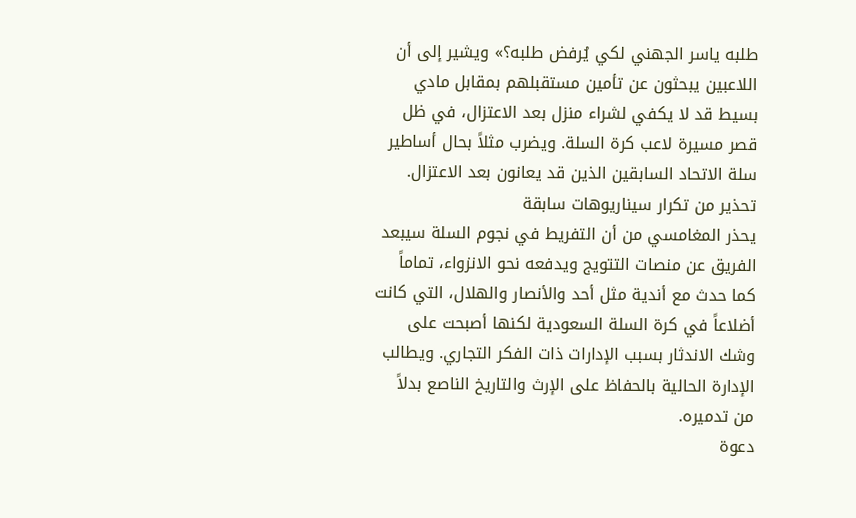طلبه ياسر الجهني لكي يُرفض طلبه؟» ويشير إلى أن اللاعبين يبحثون عن تأمين مستقبلهم بمقابل مادي بسيط قد لا يكفي لشراء منزل بعد الاعتزال، في ظل قصر مسيرة لاعب كرة السلة. ويضرب مثلاً بحال أساطير سلة الاتحاد السابقين الذين قد يعانون بعد الاعتزال.
تحذير من تكرار سيناريوهات سابقة
يحذر المغامسي من أن التفريط في نجوم السلة سيبعد الفريق عن منصات التتويج ويدفعه نحو الانزواء، تماماً كما حدث مع أندية مثل أحد والأنصار والهلال، التي كانت أضلاعاً في كرة السلة السعودية لكنها أصبحت على وشك الاندثار بسبب الإدارات ذات الفكر التجاري. ويطالب الإدارة الحالية بالحفاظ على الإرث والتاريخ الناصع بدلاً من تدميره.
دعوة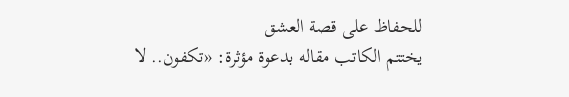للحفاظ على قصة العشق
يختتم الكاتب مقاله بدعوة مؤثرة: «تكفون.. لا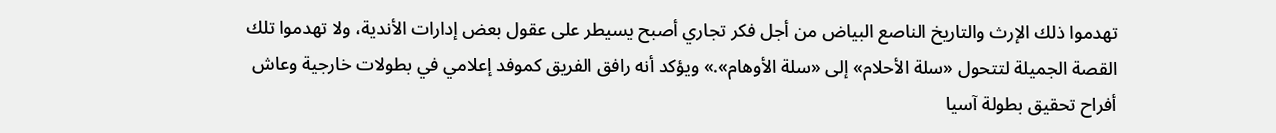تهدموا ذلك الإرث والتاريخ الناصع البياض من أجل فكر تجاري أصبح يسيطر على عقول بعض إدارات الأندية، ولا تهدموا تلك القصة الجميلة لتتحول «سلة الأحلام» إلى «سلة الأوهام».» ويؤكد أنه رافق الفريق كموفد إعلامي في بطولات خارجية وعاش أفراح تحقيق بطولة آسيا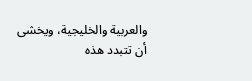والعربية والخليجية، ويخشى أن تتبدد هذه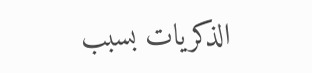الذكريات بسبب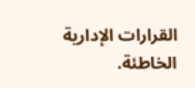القرارات الإدارية الخاطئة.